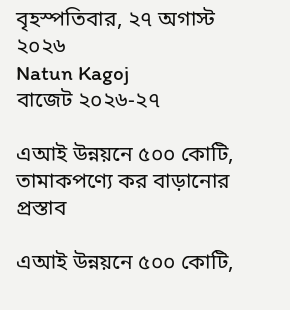বৃহস্পতিবার, ২৭ অগাস্ট ২০২৬
Natun Kagoj
বাজেট ২০২৬-২৭

এআই উন্নয়নে ৫০০ কোটি, তামাকপণ্যে কর বাড়ানোর প্রস্তাব

এআই উন্নয়নে ৫০০ কোটি,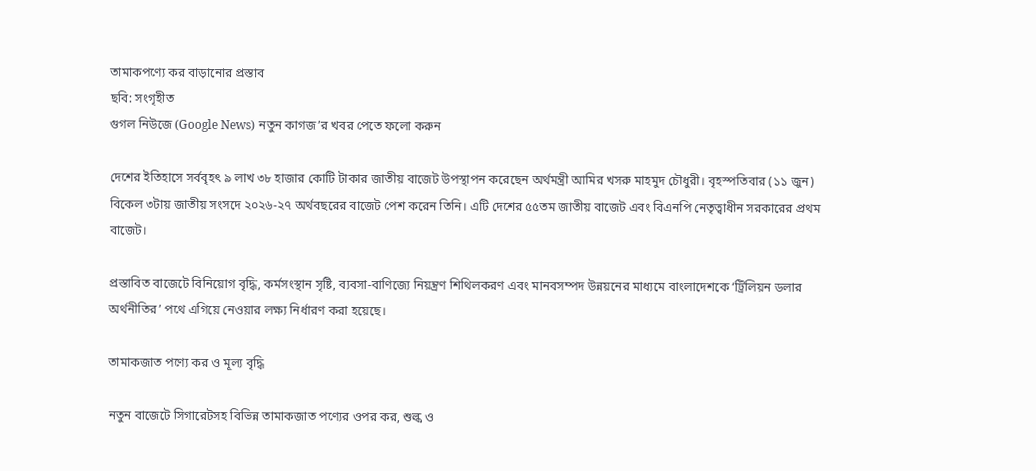তামাকপণ্যে কর বাড়ানোর প্রস্তাব
ছবি: সংগৃহীত
গুগল নিউজে (Google News) নতুন কাগজ’র খবর পেতে ফলো করুন

দেশের ইতিহাসে সর্ববৃহৎ ৯ লাখ ৩৮ হাজার কোটি টাকার জাতীয় বাজেট উপস্থাপন করেছেন অর্থমন্ত্রী আমির খসরু মাহমুদ চৌধুরী। বৃহস্পতিবার (১১ জুন) বিকেল ৩টায় জাতীয় সংসদে ২০২৬-২৭ অর্থবছরের বাজেট পেশ করেন তিনি। এটি দেশের ৫৫তম জাতীয় বাজেট এবং বিএনপি নেতৃত্বাধীন সরকারের প্রথম বাজেট।

প্রস্তাবিত বাজেটে বিনিয়োগ বৃদ্ধি, কর্মসংস্থান সৃষ্টি, ব্যবসা-বাণিজ্যে নিয়ন্ত্রণ শিথিলকরণ এবং মানবসম্পদ উন্নয়নের মাধ্যমে বাংলাদেশকে ‘ট্রিলিয়ন ডলার অর্থনীতির’ পথে এগিয়ে নেওয়ার লক্ষ্য নির্ধারণ করা হয়েছে।

তামাকজাত পণ্যে কর ও মূল্য বৃদ্ধি

নতুন বাজেটে সিগারেটসহ বিভিন্ন তামাকজাত পণ্যের ওপর কর, শুল্ক ও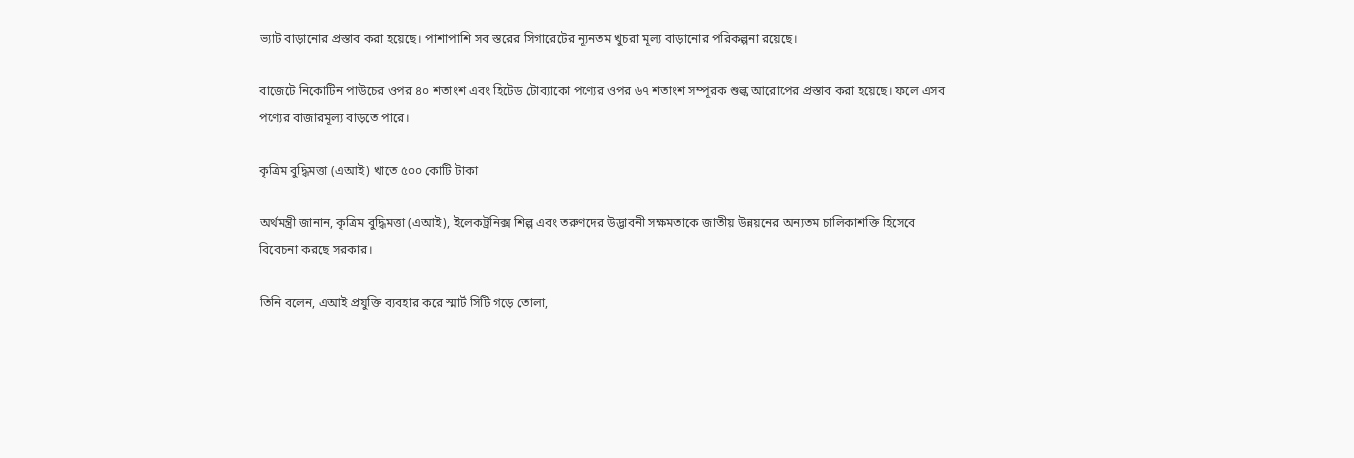ভ্যাট বাড়ানোর প্রস্তাব করা হয়েছে। পাশাপাশি সব স্তরের সিগারেটের ন্যূনতম খুচরা মূল্য বাড়ানোর পরিকল্পনা রয়েছে।

বাজেটে নিকোটিন পাউচের ওপর ৪০ শতাংশ এবং হিটেড টোব্যাকো পণ্যের ওপর ৬৭ শতাংশ সম্পূরক শুল্ক আরোপের প্রস্তাব করা হয়েছে। ফলে এসব পণ্যের বাজারমূল্য বাড়তে পারে।

কৃত্রিম বুদ্ধিমত্তা (এআই) খাতে ৫০০ কোটি টাকা

অর্থমন্ত্রী জানান, কৃত্রিম বুদ্ধিমত্তা (এআই), ইলেকট্রনিক্স শিল্প এবং তরুণদের উদ্ভাবনী সক্ষমতাকে জাতীয় উন্নয়নের অন্যতম চালিকাশক্তি হিসেবে বিবেচনা করছে সরকার।

তিনি বলেন, এআই প্রযুক্তি ব্যবহার করে স্মার্ট সিটি গড়ে তোলা,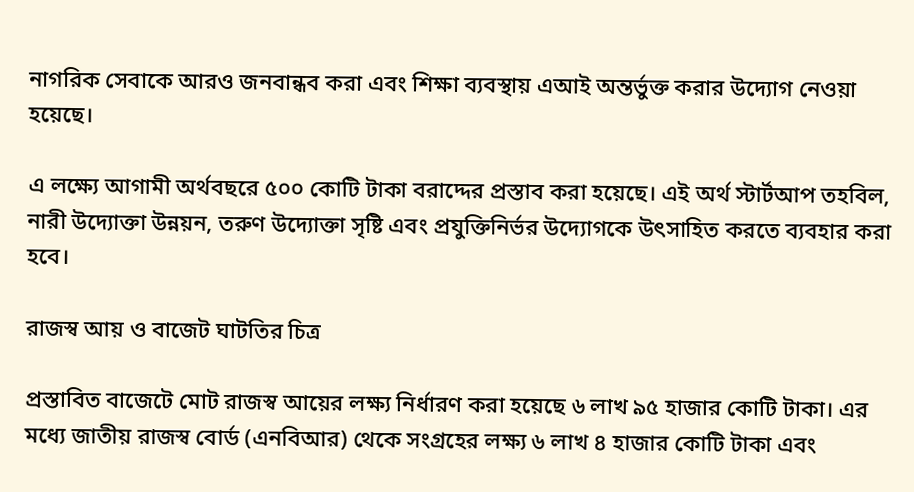নাগরিক সেবাকে আরও জনবান্ধব করা এবং শিক্ষা ব্যবস্থায় এআই অন্তর্ভুক্ত করার উদ্যোগ নেওয়া হয়েছে।

এ লক্ষ্যে আগামী অর্থবছরে ৫০০ কোটি টাকা বরাদ্দের প্রস্তাব করা হয়েছে। এই অর্থ স্টার্টআপ তহবিল, নারী উদ্যোক্তা উন্নয়ন, তরুণ উদ্যোক্তা সৃষ্টি এবং প্রযুক্তিনির্ভর উদ্যোগকে উৎসাহিত করতে ব্যবহার করা হবে।

রাজস্ব আয় ও বাজেট ঘাটতির চিত্র

প্রস্তাবিত বাজেটে মোট রাজস্ব আয়ের লক্ষ্য নির্ধারণ করা হয়েছে ৬ লাখ ৯৫ হাজার কোটি টাকা। এর মধ্যে জাতীয় রাজস্ব বোর্ড (এনবিআর) থেকে সংগ্রহের লক্ষ্য ৬ লাখ ৪ হাজার কোটি টাকা এবং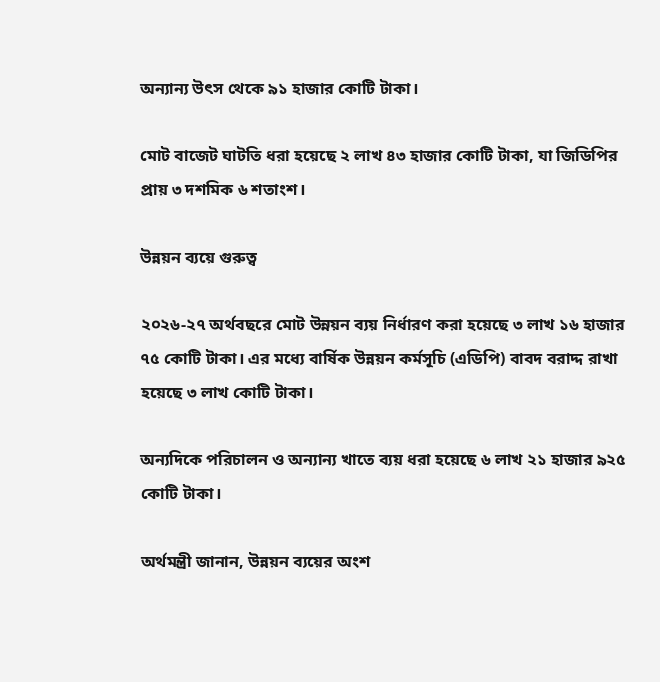অন্যান্য উৎস থেকে ৯১ হাজার কোটি টাকা।

মোট বাজেট ঘাটতি ধরা হয়েছে ২ লাখ ৪৩ হাজার কোটি টাকা, যা জিডিপির প্রায় ৩ দশমিক ৬ শতাংশ।

উন্নয়ন ব্যয়ে গুরুত্ব

২০২৬-২৭ অর্থবছরে মোট উন্নয়ন ব্যয় নির্ধারণ করা হয়েছে ৩ লাখ ১৬ হাজার ৭৫ কোটি টাকা। এর মধ্যে বার্ষিক উন্নয়ন কর্মসূচি (এডিপি) বাবদ বরাদ্দ রাখা হয়েছে ৩ লাখ কোটি টাকা।

অন্যদিকে পরিচালন ও অন্যান্য খাতে ব্যয় ধরা হয়েছে ৬ লাখ ২১ হাজার ৯২৫ কোটি টাকা।

অর্থমন্ত্রী জানান, উন্নয়ন ব্যয়ের অংশ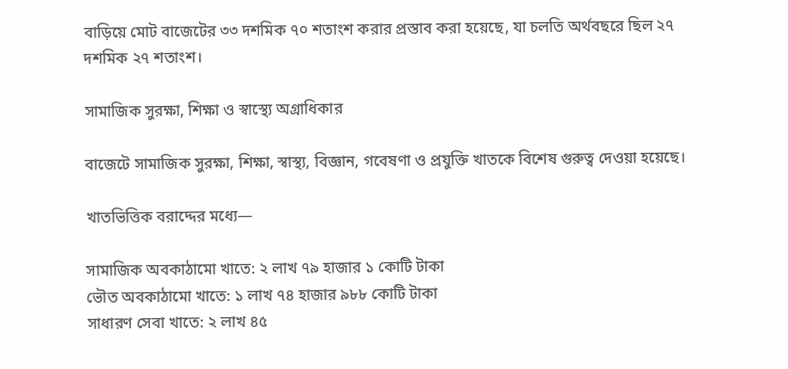বাড়িয়ে মোট বাজেটের ৩৩ দশমিক ৭০ শতাংশ করার প্রস্তাব করা হয়েছে, যা চলতি অর্থবছরে ছিল ২৭ দশমিক ২৭ শতাংশ।

সামাজিক সুরক্ষা, শিক্ষা ও স্বাস্থ্যে অগ্রাধিকার

বাজেটে সামাজিক সুরক্ষা, শিক্ষা, স্বাস্থ্য, বিজ্ঞান, গবেষণা ও প্রযুক্তি খাতকে বিশেষ গুরুত্ব দেওয়া হয়েছে।

খাতভিত্তিক বরাদ্দের মধ্যে—

সামাজিক অবকাঠামো খাতে: ২ লাখ ৭৯ হাজার ১ কোটি টাকা
ভৌত অবকাঠামো খাতে: ১ লাখ ৭৪ হাজার ৯৮৮ কোটি টাকা
সাধারণ সেবা খাতে: ২ লাখ ৪৫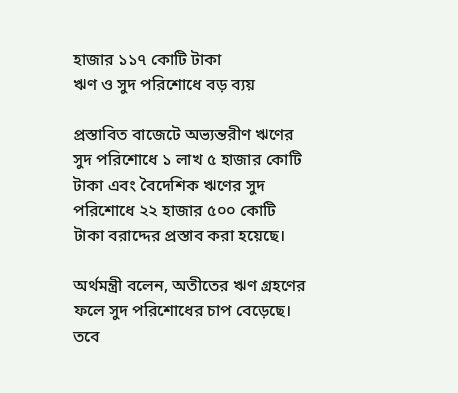হাজার ১১৭ কোটি টাকা
ঋণ ও সুদ পরিশোধে বড় ব্যয়

প্রস্তাবিত বাজেটে অভ্যন্তরীণ ঋণের সুদ পরিশোধে ১ লাখ ৫ হাজার কোটি টাকা এবং বৈদেশিক ঋণের সুদ পরিশোধে ২২ হাজার ৫০০ কোটি টাকা বরাদ্দের প্রস্তাব করা হয়েছে।

অর্থমন্ত্রী বলেন, অতীতের ঋণ গ্রহণের ফলে সুদ পরিশোধের চাপ বেড়েছে। তবে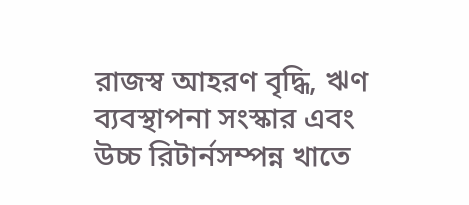রাজস্ব আহরণ বৃদ্ধি, ঋণ ব্যবস্থাপনা সংস্কার এবং উচ্চ রিটার্নসম্পন্ন খাতে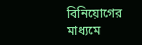বিনিয়োগের মাধ্যমে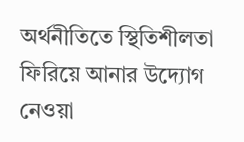অর্থনীতিতে স্থিতিশীলতা ফিরিয়ে আনার উদ্যোগ নেওয়া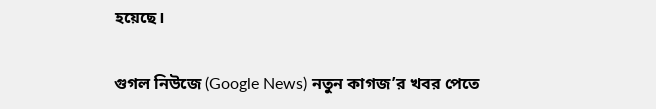হয়েছে।


গুগল নিউজে (Google News) নতুন কাগজ’র খবর পেতে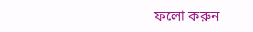ফলো করুন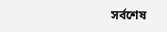সর্বশেষ